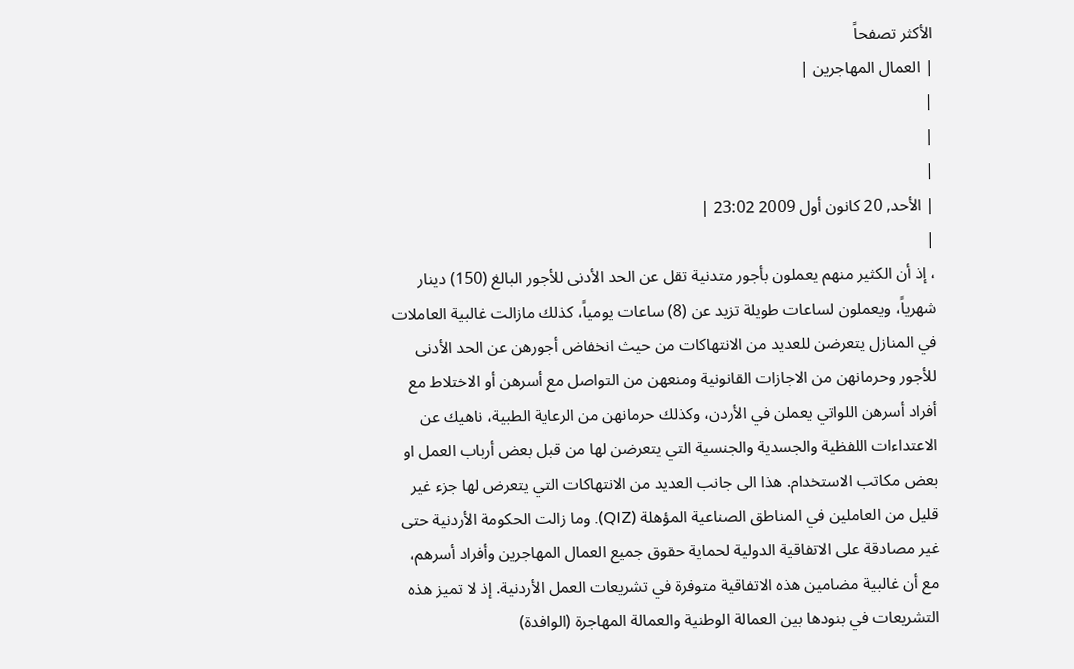الأكثر تصفحاً
| العمال المهاجرين |
|
|
|
| الأحد, 20 كانون أول 2009 23:02 |
|
، إذ أن الكثير منهم يعملون بأجور متدنية تقل عن الحد الأدنى للأجور البالغ (150) دينار شهرياً، ويعملون لساعات طويلة تزيد عن (8) ساعات يومياً، كذلك مازالت غالبية العاملات في المنازل يتعرضن للعديد من الانتهاكات من حيث انخفاض أجورهن عن الحد الأدنى للأجور وحرمانهن من الاجازات القانونية ومنعهن من التواصل مع أسرهن أو الاختلاط مع أفراد أسرهن اللواتي يعملن في الأردن، وكذلك حرمانهن من الرعاية الطبية، ناهيك عن الاعتداءات اللفظية والجسدية والجنسية التي يتعرضن لها من قبل بعض أرباب العمل او بعض مكاتب الاستخدام. هذا الى جانب العديد من الانتهاكات التي يتعرض لها جزء غير قليل من العاملين في المناطق الصناعية المؤهلة (QIZ). وما زالت الحكومة الأردنية حتى غير مصادقة على الاتفاقية الدولية لحماية حقوق جميع العمال المهاجرين وأفراد أسرهم، مع أن غالبية مضامين هذه الاتفاقية متوفرة في تشريعات العمل الأردنية. إذ لا تميز هذه التشريعات في بنودها بين العمالة الوطنية والعمالة المهاجرة (الوافدة)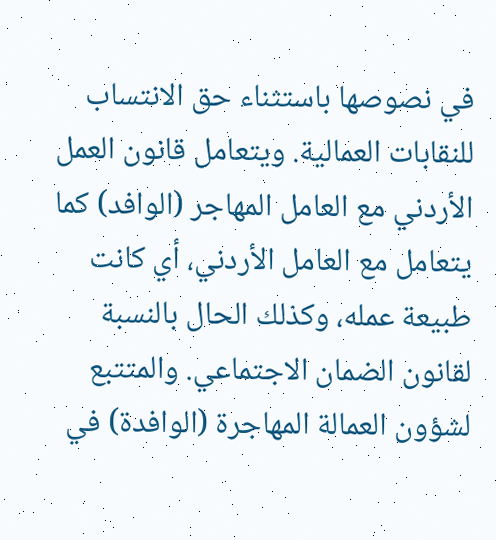في نصوصها باستثناء حق الانتساب للنقابات العمالية. ويتعامل قانون العمل الأردني مع العامل المهاجر (الوافد) كما يتعامل مع العامل الأردني، أي كانت طبيعة عمله، وكذلك الحال بالنسبة لقانون الضمان الاجتماعي. والمتتبع لشؤون العمالة المهاجرة (الوافدة) في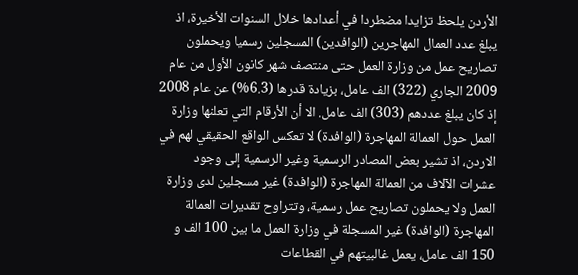الأردن يلحظ تزايدا مضطردا في أعدادها خلال السنوات الأخيرة، اذ يبلغ عدد العمال المهاجرين (الوافدين) المسجلين رسميا ويحملون تصاريح عمل من وزارة العمل حتى منتصف شهر كانون الأول من عام 2009 الجاري (322) الف عامل، بزيادة قدرها (6.3%) عن عام 2008 إذ كان يبلغ عددهم (303) الف عامل. الا أن الأرقام التي تعلنها وزارة العمل حول العمالة المهاجرة (الوافدة) لا تعكس الواقع الحقيقي لهم في الاردن، اذ تشير بعض المصادر الرسمية وغير الرسمية إلى وجود عشرات الآلاف من العمالة المهاجرة (الوافدة) غير مسجلين لدى وزارة العمل ولا يحملون تصاريح عمل رسمية، وتتراوح تقديرات العمالة المهاجرة (الوافدة) غير المسجلة في وزارة العمل ما بين 100 الف و 150 الف عامل، يعمل غالبيتهم في القطاعات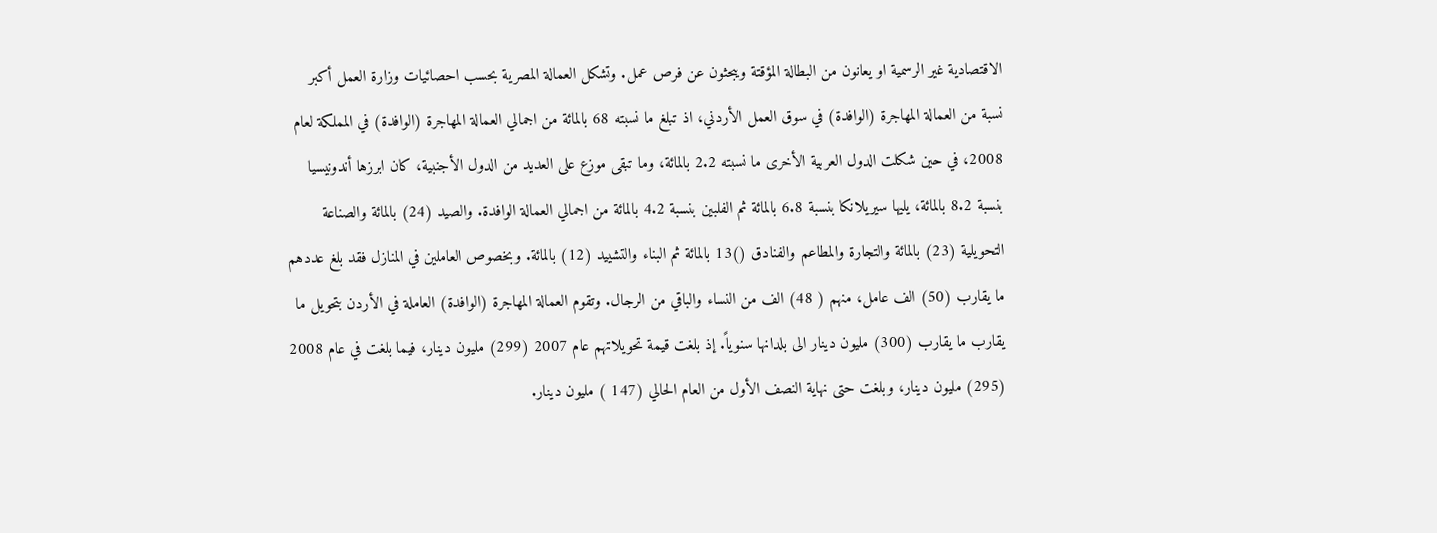الاقتصادية غير الرسمية او يعانون من البطالة المؤقتة ويبحثون عن فرص عمل. وتشكل العمالة المصرية بحسب احصائيات وزارة العمل أكبر نسبة من العمالة المهاجرة (الوافدة) في سوق العمل الأردني، اذ تبلغ ما نسبته 68 بالمائة من اجمالي العمالة المهاجرة (الوافدة) في المملكة لعام 2008، في حين شكلت الدول العربية الأخرى ما نسبته 2.2 بالمائة، وما تبقى موزع على العديد من الدول الأجنبية، كان ابرزها أندونيسيا بنسبة 8.2 بالمائة، يليها سيريلانكا بنسبة 6.8 بالمائة ثم الفلبين بنسبة 4.2 بالمائة من اجمالي العمالة الوافدة. والصيد (24) بالمائة والصناعة التحويلية (23) بالمائة والتجارة والمطاعم والفنادق ()13 بالمائة ثم البناء والتشييد (12) بالمائة. وبخصوص العاملين في المنازل فقد بلغ عددهم ما يقارب (50) الف عامل، منهم ( 48) الف من النساء والباقي من الرجال. وتقوم العمالة المهاجرة (الوافدة) العاملة في الأردن بتحويل ما يقارب ما يقارب (300) مليون دينار الى بلدانها سنوياً. إذ بلغت قيمة تحويلاتهم عام 2007 (299) مليون دينار، فيما بلغت في عام 2008 (295) مليون دينار، وبلغت حتى نهاية النصف الأول من العام الحالي (147 ) مليون دينار.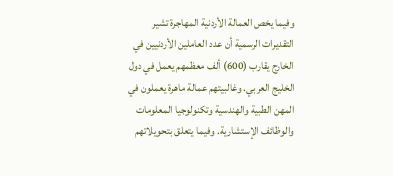وفيما يخص العمالة الأردنية المهاجرة تشير التقديرات الرسمية أن عدد العاملين الأردنيين في الخارج يقارب (600) ألف معظمهم يعمل في دول الخليج العربي. وغالبيتهم عمالة ماهرة يعملون في المهن الطبية والهندسية وتكنولوجيا المعلومات والوظائف الإستشارية. وفيما يتعلق بتحويلاتهم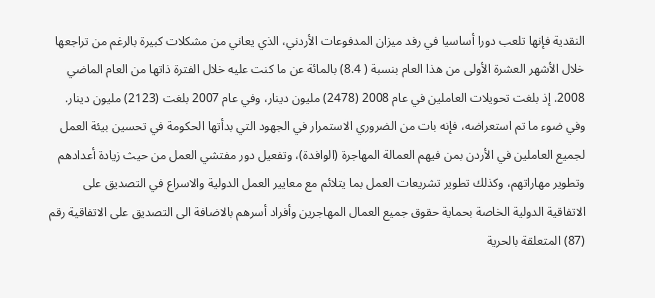النقدية فإنها تلعب دورا أساسيا في رفد ميزان المدفوعات الأردني، الذي يعاني من مشكلات كبيرة بالرغم من تراجعها خلال الأشهر العشرة الأولى من هذا العام بنسبة ( 8.4) بالمائة عن ما كنت عليه خلال الفترة ذاتها من العام الماضي 2008. إذ بلغت تحويلات العاملين في عام 2008 (2478) مليون دينار، وفي عام 2007 بلغت (2123) مليون دينار. وفي ضوء ما تم استعراضه، فإنه بات من الضروري الاستمرار في الجهود التي بدأتها الحكومة في تحسين بيئة العمل لجميع العاملين في الأردن بمن فيهم العمالة المهاجرة (الوافدة)، وتفعيل دور مفتشي العمل من حيث زيادة أعدادهم وتطوير مهاراتهم، وكذلك تطوير تشريعات العمل بما يتلائم مع معايير العمل الدولية والاسراع في التصديق على الاتفاقية الدولية الخاصة بحماية حقوق جميع العمال المهاجرين وأفراد أسرهم بالاضافة الى التصديق على الاتفاقية رقم (87) المتعلقة بالحرية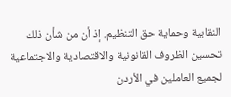النقابية وحماية حق التنظيم. إذ أن من شأن ذلك تحسين الظروف القانونية والاقتصادية والاجتماعية لجميع العاملين في الأردن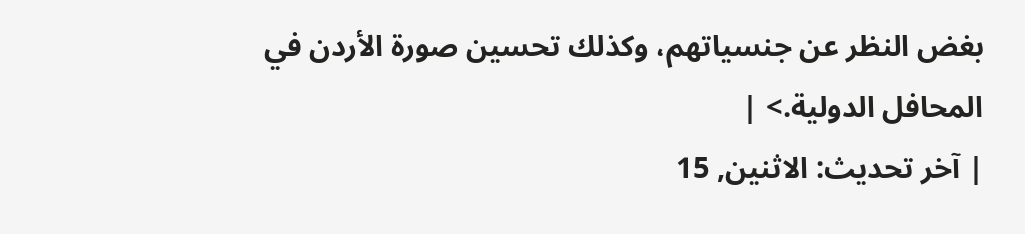بغض النظر عن جنسياتهم، وكذلك تحسين صورة الأردن في المحافل الدولية.> |
| آخر تحديث: الاثنين, 15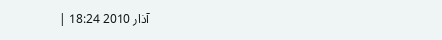آذار 2010 18:24 |